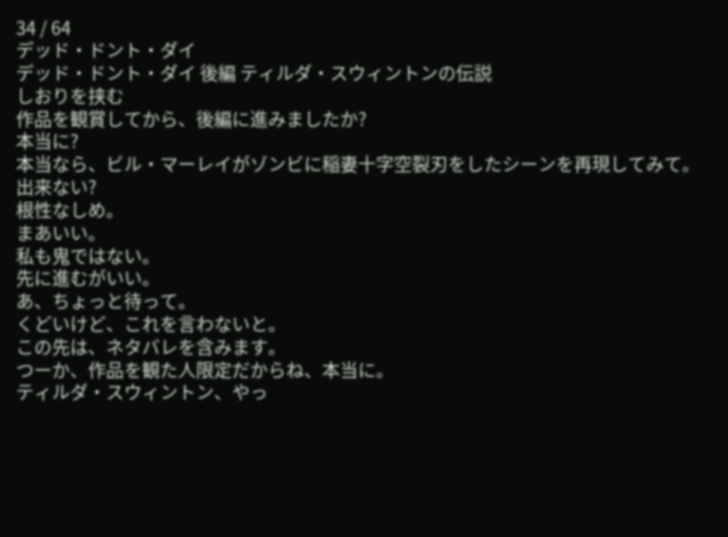34 / 64
デッド・ドント・ダイ
デッド・ドント・ダイ 後編 ティルダ・スウィントンの伝説
しおりを挟む
作品を観賞してから、後編に進みましたか?
本当に?
本当なら、ビル・マーレイがゾンビに稲妻十字空裂刃をしたシーンを再現してみて。
出来ない?
根性なしめ。
まあいい。
私も鬼ではない。
先に進むがいい。
あ、ちょっと待って。
くどいけど、これを言わないと。
この先は、ネタバレを含みます。
つーか、作品を観た人限定だからね、本当に。
ティルダ・スウィントン、やっ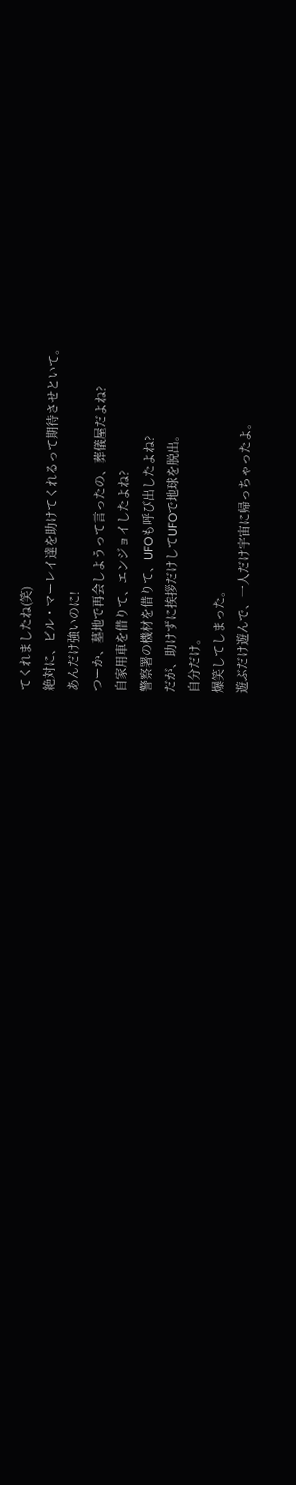てくれましたね(笑)
絶対に、ビル・マーレイ達を助けてくれるって期待させといて。
あんだけ強いのに!
つーか、墓地で再会しようって言ったの、葬儀屋だよね?
自家用車を借りて、エンジョイしたよね?
警察署の機材を借りて、UFOも呼び出したよね?
だが、助けずに挨拶だけしてUFOで地球を脱出。
自分だけ。
爆笑してしまった。
遊ぶだけ遊んで、一人だけ宇宙に帰っちゃったよ。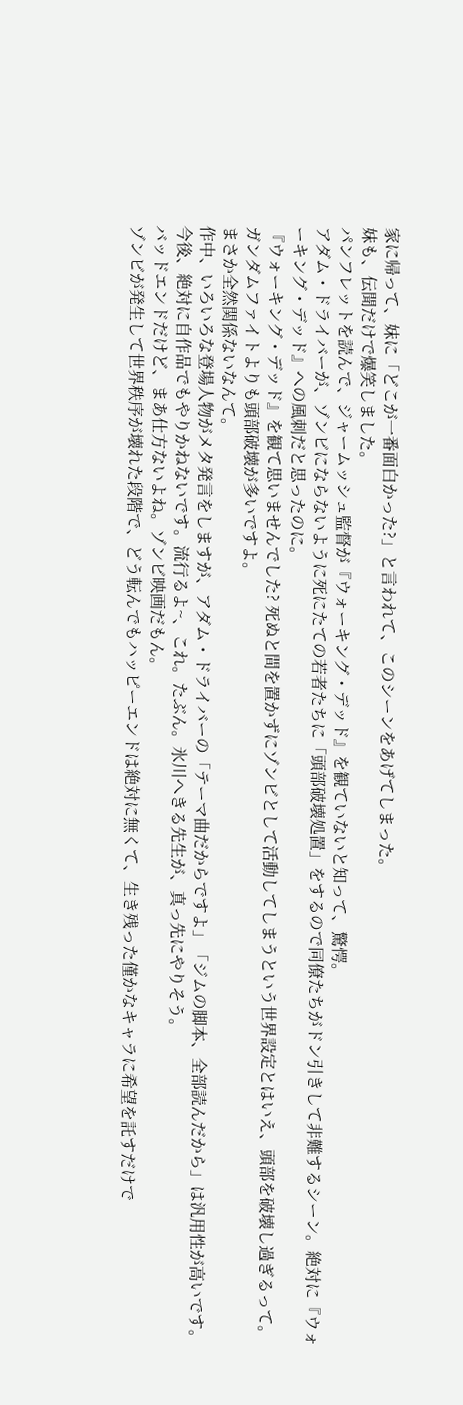家に帰って、妹に「どこが一番面白かった?」と言われて、このシーンをあげてしまった。
妹も、伝聞だけで爆笑しました。
パンフレットを読んで、ジャームッシュ監督が『ウォーキング・デッド』を観ていないと知って、驚愕。
アダム・ドライバーが、ゾンビにならないように死にたての若者たちに「頭部破壊処置」をするので同僚たちがドン引きして非難するシーン。絶対に『ウォーキング・デッド』への風刺だと思ったのに。
『ウォーキング・デッド』を観て思いませんでした? 死ぬと間を置かずにゾンビとして活動してしまうという世界設定とはいえ、頭部を破壊し過ぎるって。ガンダムファイトよりも頭部破壊が多いですよ。
まさか全然関係ないなんて。
作中、いろいろな登場人物がメタ発言をしますが、アダム・ドライバーの「テーマ曲だからですよ」「ジムの脚本、全部読んだから」は汎用性が高いです。今後、絶対に自作品でもやりかねないです。流行るよ~、これ。たぶん。氷川へきる先生が、真っ先にやりそう。
バッドエンドだけど、まあ仕方ないよね。ゾンビ映画だもん。
ゾンビが発生して世界秩序が壊れた段階で、どう転んでもハッピーエンドは絶対に無くて、生き残った僅かなキャラに希望を託すだけで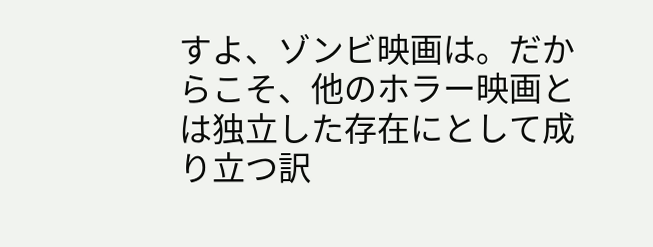すよ、ゾンビ映画は。だからこそ、他のホラー映画とは独立した存在にとして成り立つ訳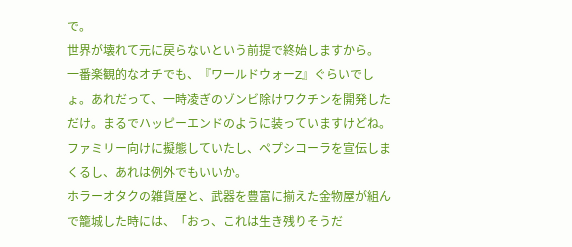で。
世界が壊れて元に戻らないという前提で終始しますから。
一番楽観的なオチでも、『ワールドウォーZ』ぐらいでしょ。あれだって、一時凌ぎのゾンビ除けワクチンを開発しただけ。まるでハッピーエンドのように装っていますけどね。ファミリー向けに擬態していたし、ペプシコーラを宣伝しまくるし、あれは例外でもいいか。
ホラーオタクの雑貨屋と、武器を豊富に揃えた金物屋が組んで籠城した時には、「おっ、これは生き残りそうだ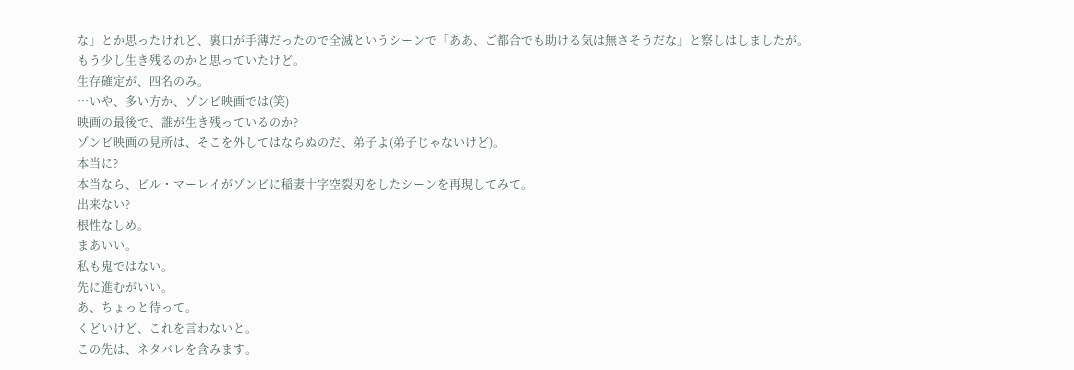な」とか思ったけれど、裏口が手薄だったので全滅というシーンで「ああ、ご都合でも助ける気は無さそうだな」と察しはしましたが。
もう少し生き残るのかと思っていたけど。
生存確定が、四名のみ。
…いや、多い方か、ゾンビ映画では(笑)
映画の最後で、誰が生き残っているのか?
ゾンビ映画の見所は、そこを外してはならぬのだ、弟子よ(弟子じゃないけど)。
本当に?
本当なら、ビル・マーレイがゾンビに稲妻十字空裂刃をしたシーンを再現してみて。
出来ない?
根性なしめ。
まあいい。
私も鬼ではない。
先に進むがいい。
あ、ちょっと待って。
くどいけど、これを言わないと。
この先は、ネタバレを含みます。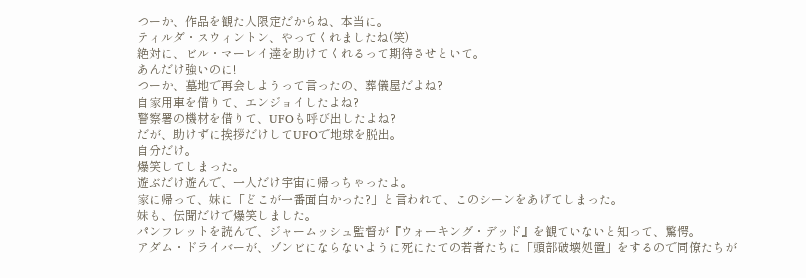つーか、作品を観た人限定だからね、本当に。
ティルダ・スウィントン、やってくれましたね(笑)
絶対に、ビル・マーレイ達を助けてくれるって期待させといて。
あんだけ強いのに!
つーか、墓地で再会しようって言ったの、葬儀屋だよね?
自家用車を借りて、エンジョイしたよね?
警察署の機材を借りて、UFOも呼び出したよね?
だが、助けずに挨拶だけしてUFOで地球を脱出。
自分だけ。
爆笑してしまった。
遊ぶだけ遊んで、一人だけ宇宙に帰っちゃったよ。
家に帰って、妹に「どこが一番面白かった?」と言われて、このシーンをあげてしまった。
妹も、伝聞だけで爆笑しました。
パンフレットを読んで、ジャームッシュ監督が『ウォーキング・デッド』を観ていないと知って、驚愕。
アダム・ドライバーが、ゾンビにならないように死にたての若者たちに「頭部破壊処置」をするので同僚たちが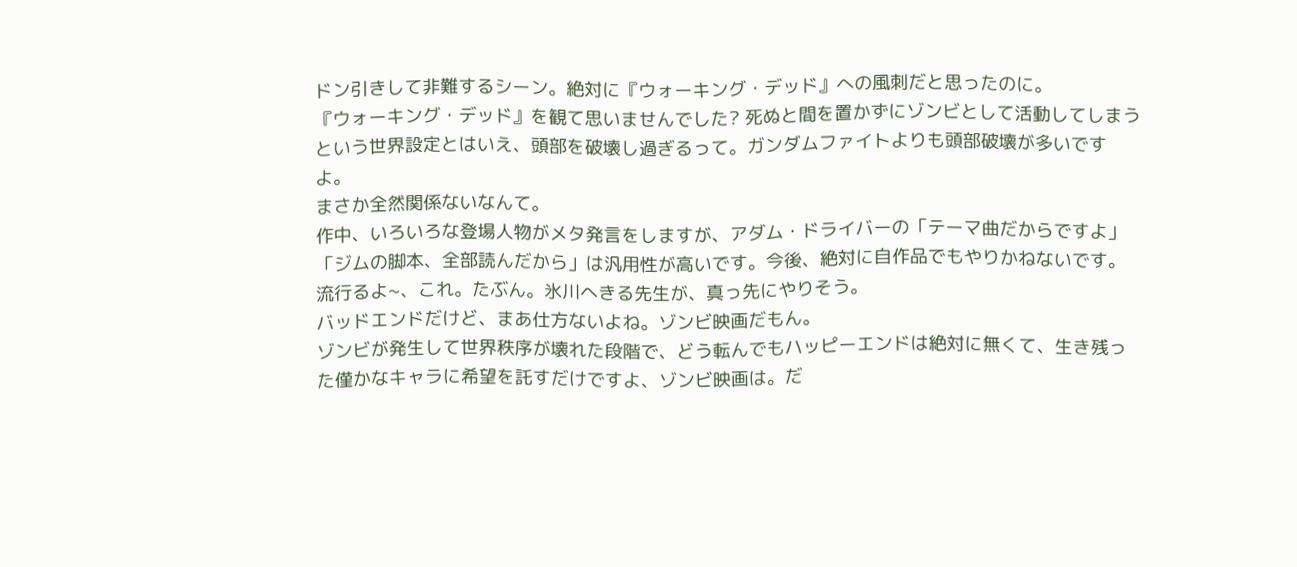ドン引きして非難するシーン。絶対に『ウォーキング・デッド』への風刺だと思ったのに。
『ウォーキング・デッド』を観て思いませんでした? 死ぬと間を置かずにゾンビとして活動してしまうという世界設定とはいえ、頭部を破壊し過ぎるって。ガンダムファイトよりも頭部破壊が多いですよ。
まさか全然関係ないなんて。
作中、いろいろな登場人物がメタ発言をしますが、アダム・ドライバーの「テーマ曲だからですよ」「ジムの脚本、全部読んだから」は汎用性が高いです。今後、絶対に自作品でもやりかねないです。流行るよ~、これ。たぶん。氷川へきる先生が、真っ先にやりそう。
バッドエンドだけど、まあ仕方ないよね。ゾンビ映画だもん。
ゾンビが発生して世界秩序が壊れた段階で、どう転んでもハッピーエンドは絶対に無くて、生き残った僅かなキャラに希望を託すだけですよ、ゾンビ映画は。だ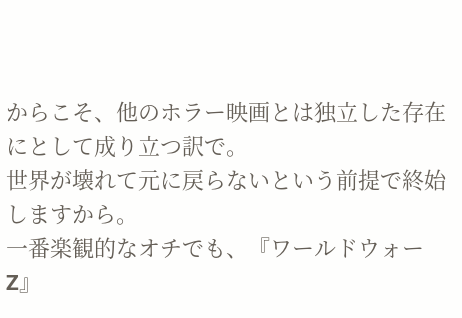からこそ、他のホラー映画とは独立した存在にとして成り立つ訳で。
世界が壊れて元に戻らないという前提で終始しますから。
一番楽観的なオチでも、『ワールドウォーZ』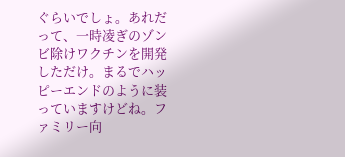ぐらいでしょ。あれだって、一時凌ぎのゾンビ除けワクチンを開発しただけ。まるでハッピーエンドのように装っていますけどね。ファミリー向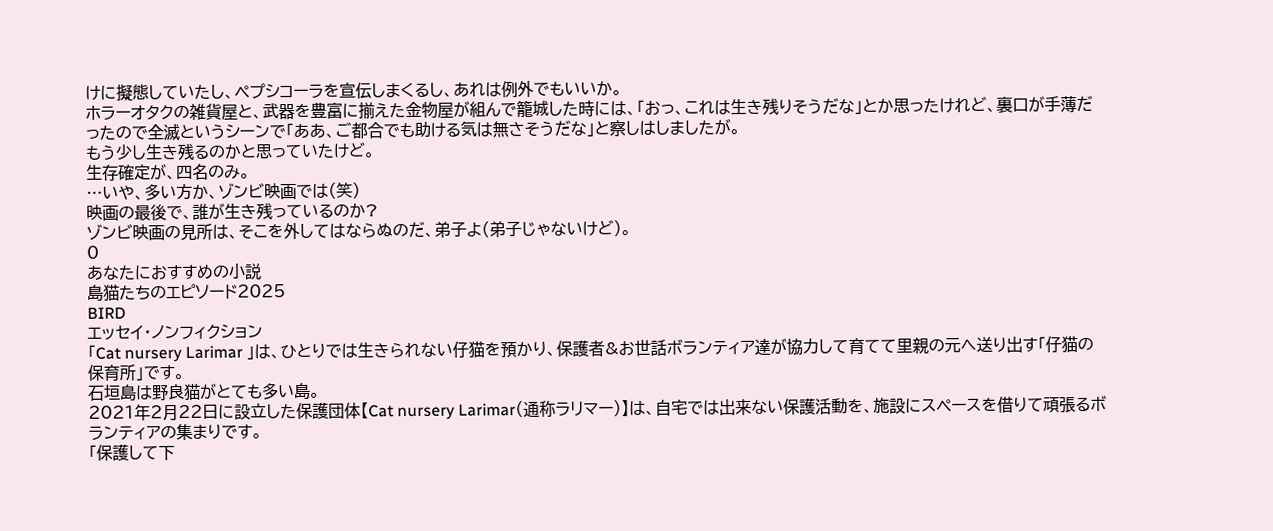けに擬態していたし、ペプシコーラを宣伝しまくるし、あれは例外でもいいか。
ホラーオタクの雑貨屋と、武器を豊富に揃えた金物屋が組んで籠城した時には、「おっ、これは生き残りそうだな」とか思ったけれど、裏口が手薄だったので全滅というシーンで「ああ、ご都合でも助ける気は無さそうだな」と察しはしましたが。
もう少し生き残るのかと思っていたけど。
生存確定が、四名のみ。
…いや、多い方か、ゾンビ映画では(笑)
映画の最後で、誰が生き残っているのか?
ゾンビ映画の見所は、そこを外してはならぬのだ、弟子よ(弟子じゃないけど)。
0
あなたにおすすめの小説
島猫たちのエピソード2025
BIRD
エッセイ・ノンフィクション
「Cat nursery Larimar 」は、ひとりでは生きられない仔猫を預かり、保護者&お世話ボランティア達が協力して育てて里親の元へ送り出す「仔猫の保育所」です。
石垣島は野良猫がとても多い島。
2021年2月22日に設立した保護団体【Cat nursery Larimar(通称ラリマー)】は、自宅では出来ない保護活動を、施設にスペースを借りて頑張るボランティアの集まりです。
「保護して下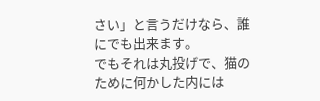さい」と言うだけなら、誰にでも出来ます。
でもそれは丸投げで、猫のために何かした内には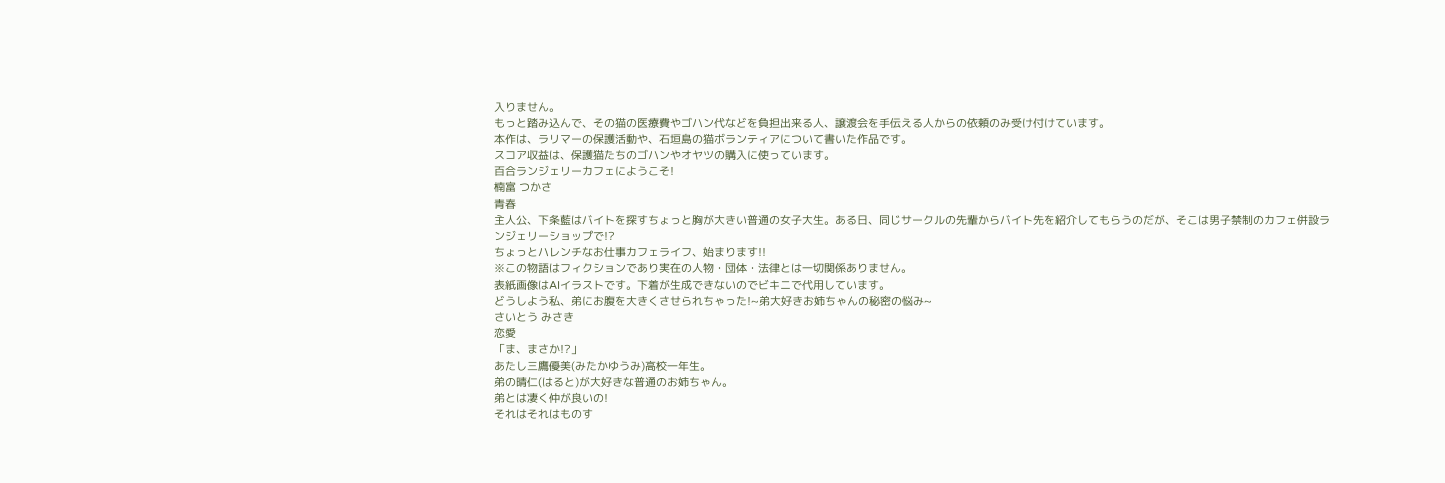入りません。
もっと踏み込んで、その猫の医療費やゴハン代などを負担出来る人、譲渡会を手伝える人からの依頼のみ受け付けています。
本作は、ラリマーの保護活動や、石垣島の猫ボランティアについて書いた作品です。
スコア収益は、保護猫たちのゴハンやオヤツの購入に使っています。
百合ランジェリーカフェにようこそ!
楠富 つかさ
青春
主人公、下条藍はバイトを探すちょっと胸が大きい普通の女子大生。ある日、同じサークルの先輩からバイト先を紹介してもらうのだが、そこは男子禁制のカフェ併設ランジェリーショップで!?
ちょっとハレンチなお仕事カフェライフ、始まります!!
※この物語はフィクションであり実在の人物・団体・法律とは一切関係ありません。
表紙画像はAIイラストです。下着が生成できないのでビキニで代用しています。
どうしよう私、弟にお腹を大きくさせられちゃった!~弟大好きお姉ちゃんの秘密の悩み~
さいとう みさき
恋愛
「ま、まさか!?」
あたし三鷹優美(みたかゆうみ)高校一年生。
弟の晴仁(はると)が大好きな普通のお姉ちゃん。
弟とは凄く仲が良いの!
それはそれはものす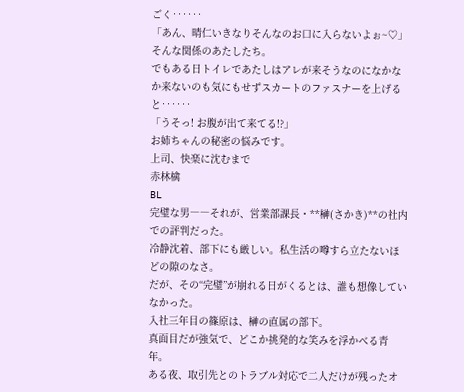ごく‥‥‥
「あん、晴仁いきなりそんなのお口に入らないよぉ~♡」
そんな関係のあたしたち。
でもある日トイレであたしはアレが来そうなのになかなか来ないのも気にもせずスカートのファスナーを上げると‥‥‥
「うそっ! お腹が出て来てる!?」
お姉ちゃんの秘密の悩みです。
上司、快楽に沈むまで
赤林檎
BL
完璧な男――それが、営業部課長・**榊(さかき)**の社内での評判だった。
冷静沈着、部下にも厳しい。私生活の噂すら立たないほどの隙のなさ。
だが、その“完璧”が崩れる日がくるとは、誰も想像していなかった。
入社三年目の篠原は、榊の直属の部下。
真面目だが強気で、どこか挑発的な笑みを浮かべる青年。
ある夜、取引先とのトラブル対応で二人だけが残ったオ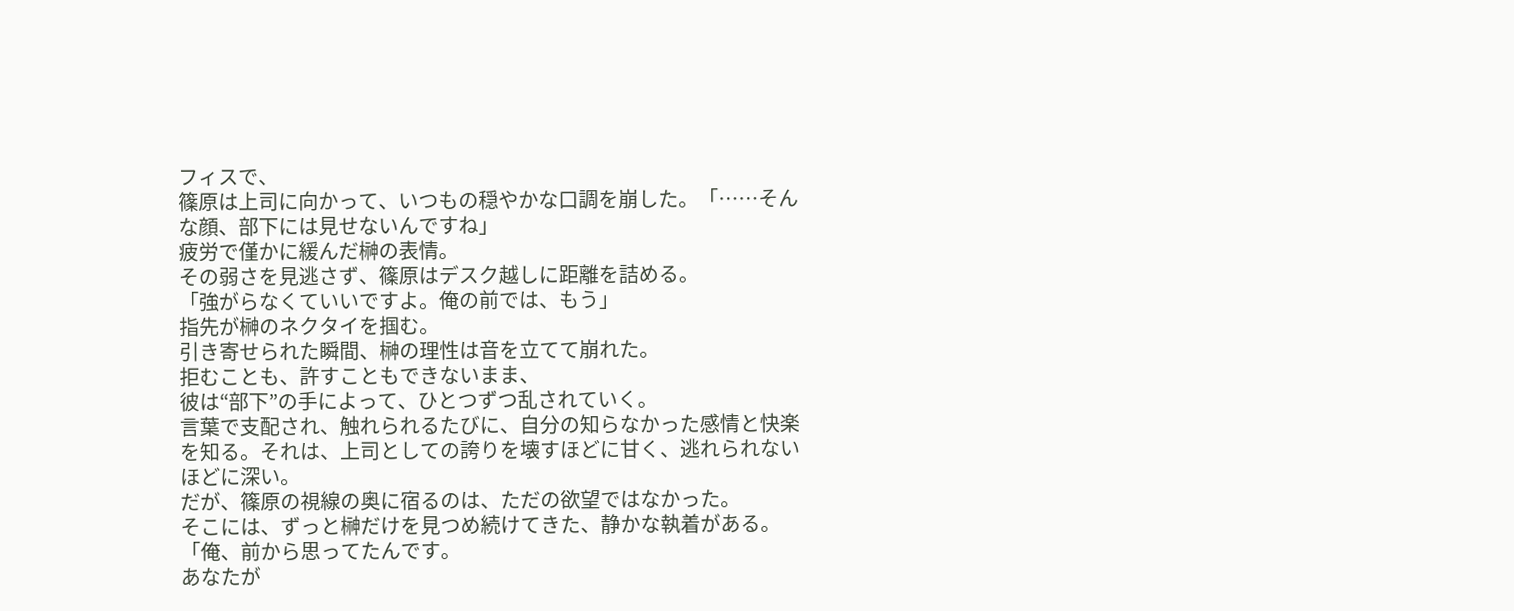フィスで、
篠原は上司に向かって、いつもの穏やかな口調を崩した。「……そんな顔、部下には見せないんですね」
疲労で僅かに緩んだ榊の表情。
その弱さを見逃さず、篠原はデスク越しに距離を詰める。
「強がらなくていいですよ。俺の前では、もう」
指先が榊のネクタイを掴む。
引き寄せられた瞬間、榊の理性は音を立てて崩れた。
拒むことも、許すこともできないまま、
彼は“部下”の手によって、ひとつずつ乱されていく。
言葉で支配され、触れられるたびに、自分の知らなかった感情と快楽を知る。それは、上司としての誇りを壊すほどに甘く、逃れられないほどに深い。
だが、篠原の視線の奥に宿るのは、ただの欲望ではなかった。
そこには、ずっと榊だけを見つめ続けてきた、静かな執着がある。
「俺、前から思ってたんです。
あなたが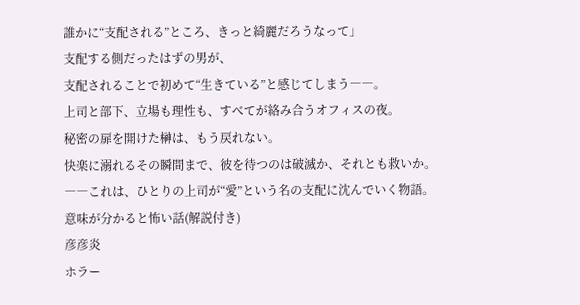誰かに“支配される”ところ、きっと綺麗だろうなって」
支配する側だったはずの男が、
支配されることで初めて“生きている”と感じてしまう――。
上司と部下、立場も理性も、すべてが絡み合うオフィスの夜。
秘密の扉を開けた榊は、もう戻れない。
快楽に溺れるその瞬間まで、彼を待つのは破滅か、それとも救いか。
――これは、ひとりの上司が“愛”という名の支配に沈んでいく物語。
意味が分かると怖い話(解説付き)
彦彦炎
ホラー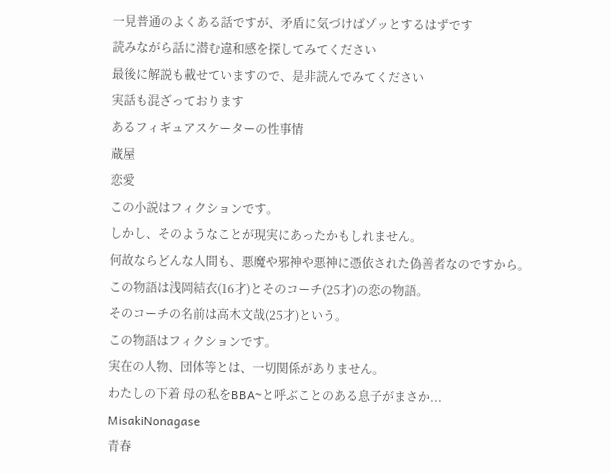一見普通のよくある話ですが、矛盾に気づけばゾッとするはずです
読みながら話に潜む違和感を探してみてください
最後に解説も載せていますので、是非読んでみてください
実話も混ざっております
あるフィギュアスケーターの性事情
蔵屋
恋愛
この小説はフィクションです。
しかし、そのようなことが現実にあったかもしれません。
何故ならどんな人間も、悪魔や邪神や悪神に憑依された偽善者なのですから。
この物語は浅岡結衣(16才)とそのコーチ(25才)の恋の物語。
そのコーチの名前は高木文哉(25才)という。
この物語はフィクションです。
実在の人物、団体等とは、一切関係がありません。
わたしの下着 母の私をBBA~と呼ぶことのある息子がまさか...
MisakiNonagase
青春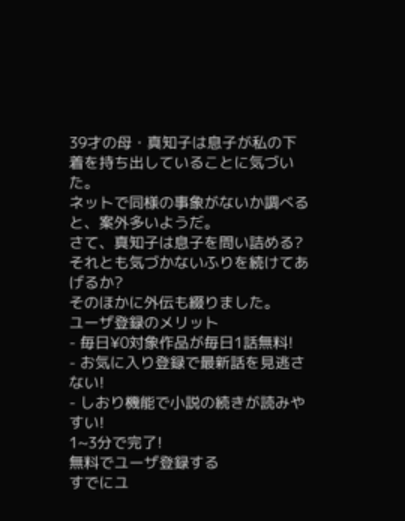39才の母・真知子は息子が私の下着を持ち出していることに気づいた。
ネットで同様の事象がないか調べると、案外多いようだ。
さて、真知子は息子を問い詰める? それとも気づかないふりを続けてあげるか?
そのほかに外伝も綴りました。
ユーザ登録のメリット
- 毎日¥0対象作品が毎日1話無料!
- お気に入り登録で最新話を見逃さない!
- しおり機能で小説の続きが読みやすい!
1~3分で完了!
無料でユーザ登録する
すでにユ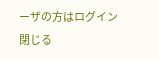ーザの方はログイン
閉じる